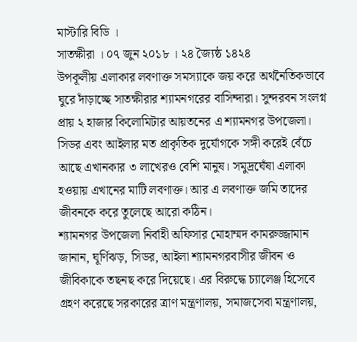মাস্টারি বিডি ।
সাতক্ষীরা । ০৭ জুন ২০১৮ । ২৪ জ্যৈষ্ঠ ১৪২৪
উপকূলীয় এলাকার লবণাক্ত সমস্যাকে জয় করে অর্থনৈতিকভাবে ঘুরে দাঁড়াচ্ছে সাতক্ষীরার শ্যামনগরের বাসিন্দারা। সুন্দরবন সংলগ্ন প্রায় ২ হাজার কিলোমিটার আয়তনের এ শ্যামনগর উপজেলা। সিডর এবং আইলার মত প্রাকৃতিক দুর্যোগকে সঙ্গী করেই বেঁচে আছে এখানকার ৩ লাখেরও বেশি মানুষ। সমুদ্রঘেঁষা এলাকা হওয়ায় এখানের মাটি লবণাক্ত। আর এ লবণাক্ত জমি তাদের জীবনকে করে তুলেছে আরো কঠিন।
শ্যামনগর উপজেলা নির্বাহী অফিসার মোহাম্মদ কামরুজ্জামান জানান, ঘূর্ণিঝড়, সিডর, আইলা শ্যামনগরবাসীর জীবন ও জীবিকাকে তছনছ করে দিয়েছে। এর বিরুদ্ধে চ্যালেঞ্জ হিসেবে গ্রহণ করেছে সরকারের ত্রাণ মন্ত্রণালয়, সমাজসেবা মন্ত্রণালয়,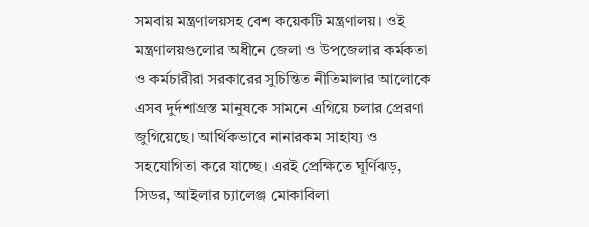সমবায় মন্ত্রণালয়সহ বেশ কয়েকটি মন্ত্রণালয়। ওই মন্ত্রণালয়গুলোর অধীনে জেলা ও উপজেলার কর্মকতা ও কর্মচারীরা সরকারের সুচিন্তিত নীতিমালার আলোকে এসব দুর্দশাগ্রস্ত মানুষকে সামনে এগিয়ে চলার প্রেরণা জুগিয়েছে। আর্থিকভাবে নানারকম সাহায্য ও সহযোগিতা করে যাচ্ছে। এরই প্রেক্ষিতে ঘূর্ণিঝড়, সিডর, আইলার চ্যালেঞ্জ মোকাবিলা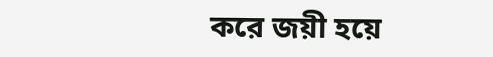করে জয়ী হয়ে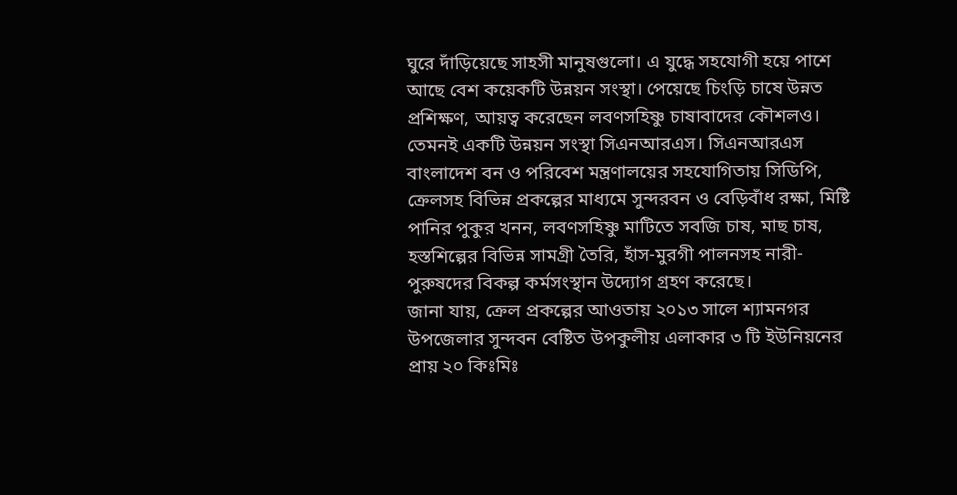ঘুরে দাঁড়িয়েছে সাহসী মানুষগুলো। এ যুদ্ধে সহযোগী হয়ে পাশে আছে বেশ কয়েকটি উন্নয়ন সংস্থা। পেয়েছে চিংড়ি চাষে উন্নত প্রশিক্ষণ, আয়ত্ব করেছেন লবণসহিষ্ণু চাষাবাদের কৌশলও। তেমনই একটি উন্নয়ন সংস্থা সিএনআরএস। সিএনআরএস বাংলাদেশ বন ও পরিবেশ মন্ত্রণালয়ের সহযোগিতায় সিডিপি, ক্রেলসহ বিভিন্ন প্রকল্পের মাধ্যমে সুন্দরবন ও বেড়িবাঁধ রক্ষা, মিষ্টি পানির পুকুর খনন, লবণসহিষ্ণু মাটিতে সবজি চাষ, মাছ চাষ, হস্তশিল্পের বিভিন্ন সামগ্রী তৈরি, হাঁস-মুরগী পালনসহ নারী-পুরুষদের বিকল্প কর্মসংস্থান উদ্যোগ গ্রহণ করেছে।
জানা যায়, ক্রেল প্রকল্পের আওতায় ২০১৩ সালে শ্যামনগর উপজেলার সুন্দবন বেষ্টিত উপকুলীয় এলাকার ৩ টি ইউনিয়নের প্রায় ২০ কিঃমিঃ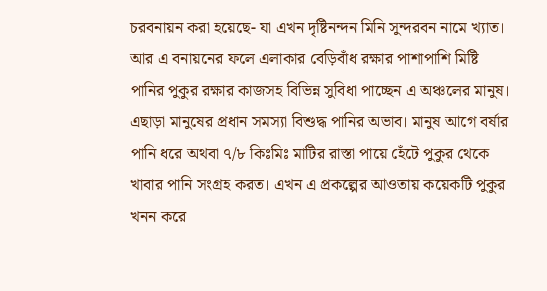চরবনায়ন করা হয়েছে- যা এখন দৃষ্টিনন্দন মিনি সুন্দরবন নামে খ্যাত। আর এ বনায়নের ফলে এলাকার বেড়িবাঁধ রক্ষার পাশাপাশি মিষ্টি পানির পুকুর রক্ষার কাজসহ বিভিন্ন সুবিধা পাচ্ছেন এ অঞ্চলের মানুষ। এছাড়া মানুষের প্রধান সমস্যা বিশুদ্ধ পানির অভাব। মানুষ আগে বর্ষার পানি ধরে অথবা ৭/৮ কিঃমিঃ মাটির রাস্তা পায়ে হেঁটে পুকুর থেকে খাবার পানি সংগ্রহ করত। এখন এ প্রকল্পের আওতায় কয়েকটি পুকুর খনন করে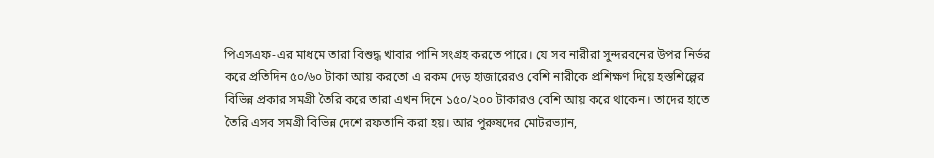পিএসএফ-এর মাধমে তারা বিশুদ্ধ খাবার পানি সংগ্রহ করতে পারে। যে সব নারীরা সুন্দরবনের উপর নির্ভর করে প্রতিদিন ৫০/৬০ টাকা আয় করতো এ রকম দেড় হাজারেরও বেশি নারীকে প্রশিক্ষণ দিয়ে হস্তশিল্পের বিভিন্ন প্রকার সমগ্রী তৈরি করে তারা এখন দিনে ১৫০/২০০ টাকারও বেশি আয় করে থাকেন। তাদের হাতে তৈরি এসব সমগ্রী বিভিন্ন দেশে রফতানি করা হয়। আর পুরুষদের মোটরভ্যান,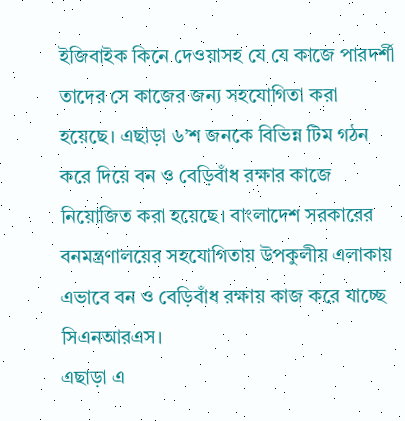ইজিবাইক কিনে দেওয়াসহ যে যে কাজে পারদর্শী তাদের সে কাজের জন্য সহযোগিতা করা হয়েছে। এছাড়া ৬’শ জনকে বিভিন্ন টিম গঠন করে দিয়ে বন ও বেড়িবাঁধ রক্ষার কাজে নিয়োজিত করা হয়েছে। বাংলাদেশ সরকারের বনমন্ত্রণালয়ের সহযোগিতায় উপকুলীয় এলাকায় এভাবে বন ও বেড়িবাঁধ রক্ষায় কাজ করে যাচ্ছে সিএনআরএস।
এছাড়া এ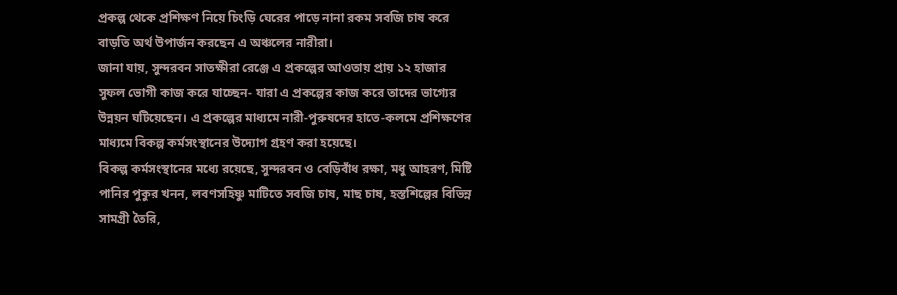প্রকল্প থেকে প্রশিক্ষণ নিয়ে চিংড়ি ঘেরের পাড়ে নানা রকম সবজি চাষ করে বাড়তি অর্থ উপার্জন করছেন এ অঞ্চলের নারীরা।
জানা যায়, সুন্দরবন সাতক্ষীরা রেঞ্জে এ প্রকল্পের আওতায় প্রায় ১২ হাজার সুফল ভোগী কাজ করে যাচ্ছেন- যারা এ প্রকল্পের কাজ করে তাদের ভাগ্যের উন্নয়ন ঘটিয়েছেন। এ প্রকল্পের মাধ্যমে নারী-পুরুষদের হাতে-কলমে প্রশিক্ষণের মাধ্যমে বিকল্প কর্মসংস্থানের উদ্যোগ গ্রহণ করা হয়েছে।
বিকল্প কর্মসংস্থানের মধ্যে রয়েছে, সুন্দরবন ও বেড়িবাঁধ রক্ষা, মধু আহরণ, মিষ্টি পানির পুকুর খনন, লবণসহিষ্ণু মাটিতে সবজি চাষ, মাছ চাষ, হস্তশিল্পের বিভিন্ন সামগ্রী তৈরি,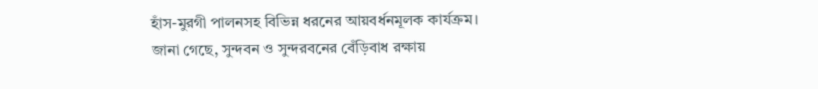হাঁস-মুরগী পালনসহ বিভিন্ন ধরনের আয়বর্ধনমূলক কার্যক্রম।
জানা গেছে, সুন্দবন ও সুন্দরবনের বেঁড়িবাধ রক্ষায়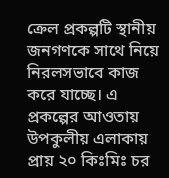ক্রেল প্রকল্পটি স্থানীয় জনগণকে সাথে নিয়ে নিরলসভাবে কাজ করে যাচ্ছে। এ প্রকল্পের আওতায় উপকুলীয় এলাকায় প্রায় ২০ কিঃমিঃ চর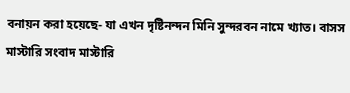বনায়ন করা হয়েছে- যা এখন দৃষ্টিনন্দন মিনি সুন্দরবন নামে খ্যাত। বাসস
মাস্টারি সংবাদ মাস্টারি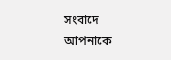সংবাদে আপনাকে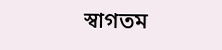স্বাগতম